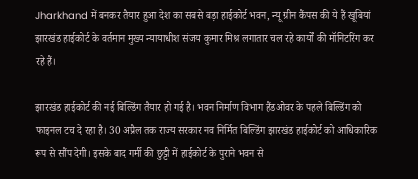Jharkhand में बनकर तैयार हुआ देश का सबसे बड़ा हाईकोर्ट भवन, न्यू ग्रीन कैंपस की ये हैं खूबियां
झारखंड हाईकोर्ट के वर्तमान मुख्य न्यायाधीश संजय कुमार मिश्र लगातार चल रहे कार्यों की मॉनिटरिंग कर रहे हैं।

झारखंड हाईकोर्ट की नई बिल्डिंग तैयार हो गई है। भवन निर्माण विभाग हैंडओवर के पहले बिल्डिंग को फाइनल टच दे रहा है। 30 अप्रैल तक राज्य सरकार नव निर्मित बिल्डिंग झारखंड हाईकोर्ट को आधिकारिक रूप से सौंप देगी। इसके बाद गर्मी की छुट्टी में हाईकोर्ट के पुराने भवन से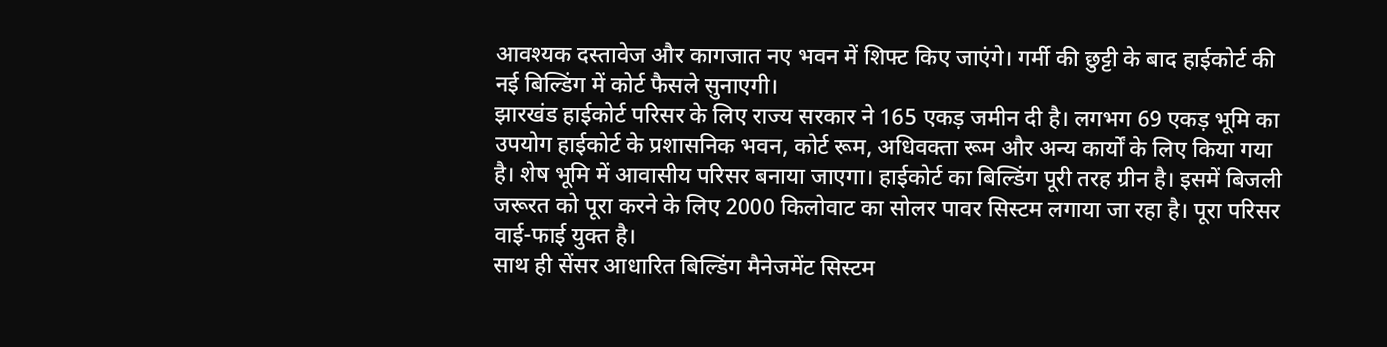आवश्यक दस्तावेज और कागजात नए भवन में शिफ्ट किए जाएंगे। गर्मी की छुट्टी के बाद हाईकोर्ट की नई बिल्डिंग में कोर्ट फैसले सुनाएगी।
झारखंड हाईकोर्ट परिसर के लिए राज्य सरकार ने 165 एकड़ जमीन दी है। लगभग 69 एकड़ भूमि का उपयोग हाईकोर्ट के प्रशासनिक भवन, कोर्ट रूम, अधिवक्ता रूम और अन्य कार्यों के लिए किया गया है। शेष भूमि में आवासीय परिसर बनाया जाएगा। हाईकोर्ट का बिल्डिंग पूरी तरह ग्रीन है। इसमें बिजली जरूरत को पूरा करने के लिए 2000 किलोवाट का सोलर पावर सिस्टम लगाया जा रहा है। पूरा परिसर वाई-फाई युक्त है।
साथ ही सेंसर आधारित बिल्डिंग मैनेजमेंट सिस्टम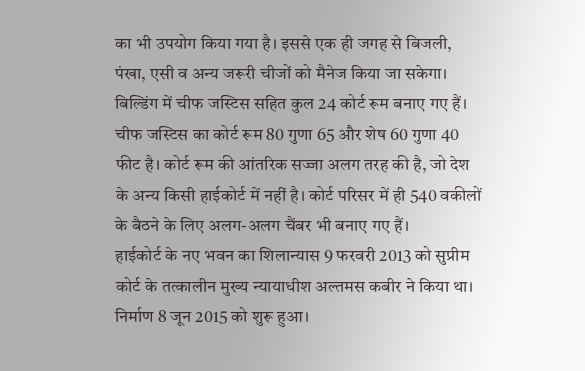का भी उपयोग किया गया है। इससे एक ही जगह से बिजली, पंखा, एसी व अन्य जरूरी चीजों को मैनेज किया जा सकेगा। बिल्डिंग में चीफ जस्टिस सहित कुल 24 कोर्ट रूम बनाए गए हैं। चीफ जस्टिस का कोर्ट रूम 80 गुणा 65 और शेष 60 गुणा 40 फीट है। कोर्ट रूम की आंतरिक सज्जा अलग तरह की है, जो देश के अन्य किसी हाईकोर्ट में नहीं है। कोर्ट परिसर में ही 540 वकीलों के बैठने के लिए अलग-अलग चैंबर भी बनाए गए हैं।
हाईकोर्ट के नए भवन का शिलान्यास 9 फरवरी 2013 को सुप्रीम कोर्ट के तत्कालीन मुख्य न्यायाधीश अल्तमस कबीर ने किया था। निर्माण 8 जून 2015 को शुरू हुआ।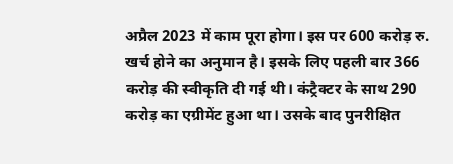अप्रैल 2023 में काम पूरा होगा। इस पर 600 करोड़ रु. खर्च होने का अनुमान है। इसके लिए पहली बार 366 करोड़ की स्वीकृति दी गई थी। कंट्रैक्टर के साथ 290 करोड़ का एग्रीमेंट हुआ था। उसके बाद पुनरीक्षित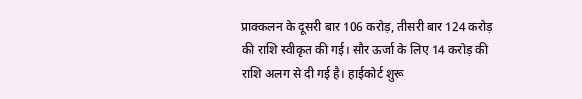प्राक्कलन के दूसरी बार 106 करोड़, तीसरी बार 124 करोड़ की राशि स्वीकृत की गई। सौर ऊर्जा के लिए 14 करोड़ की राशि अलग से दी गई है। हाईकोर्ट शुरू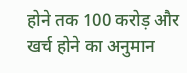होने तक 100 करोड़ और खर्च होने का अनुमान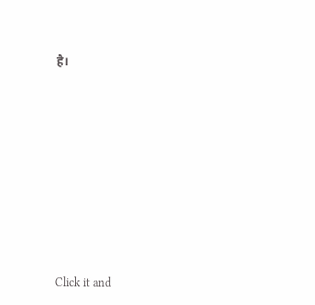है।












Click it and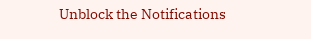Unblock the Notifications